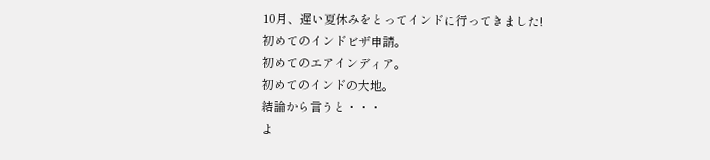10月、遅い夏休みをとってインドに行ってきました!
初めてのインドビザ申請。
初めてのエアインディア。
初めてのインドの大地。
結論から言うと・・・
よ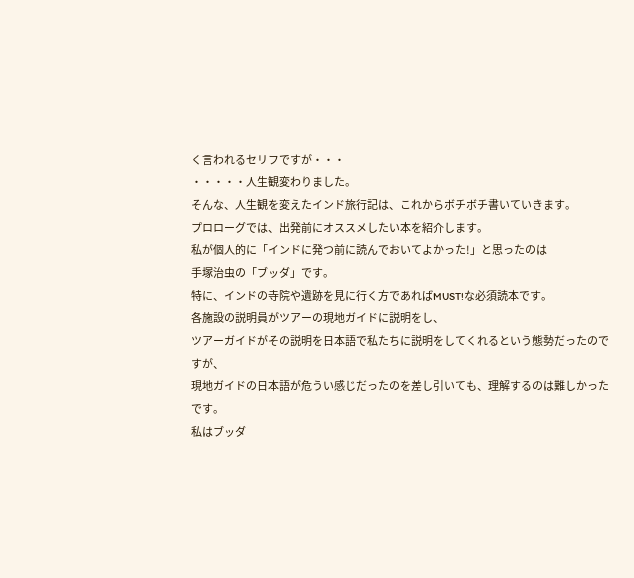く言われるセリフですが・・・
・・・・・人生観変わりました。
そんな、人生観を変えたインド旅行記は、これからボチボチ書いていきます。
プロローグでは、出発前にオススメしたい本を紹介します。
私が個人的に「インドに発つ前に読んでおいてよかった!」と思ったのは
手塚治虫の「ブッダ」です。
特に、インドの寺院や遺跡を見に行く方であればMUST!な必須読本です。
各施設の説明員がツアーの現地ガイドに説明をし、
ツアーガイドがその説明を日本語で私たちに説明をしてくれるという態勢だったのですが、
現地ガイドの日本語が危うい感じだったのを差し引いても、理解するのは難しかったです。
私はブッダ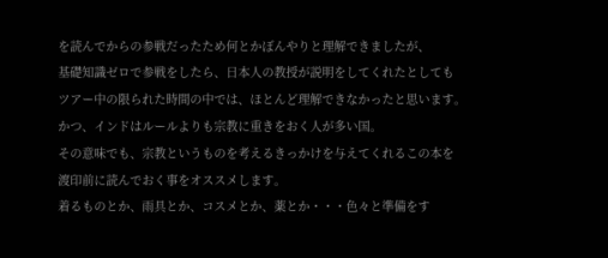を読んでからの参戦だったため何とかぼんやりと理解できましたが、
基礎知識ゼロで参戦をしたら、日本人の教授が説明をしてくれたとしても
ツアー中の限られた時間の中では、ほとんど理解できなかったと思います。
かつ、インドはルールよりも宗教に重きをおく人が多い国。
その意味でも、宗教というものを考えるきっかけを与えてくれるこの本を
渡印前に読んでおく事をオススメします。
着るものとか、雨具とか、コスメとか、薬とか・・・色々と準備をす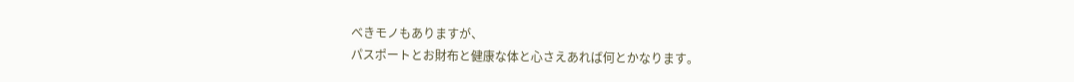べきモノもありますが、
パスポートとお財布と健康な体と心さえあれば何とかなります。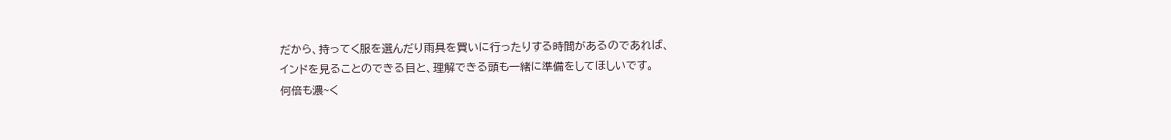だから、持ってく服を選んだり雨具を買いに行ったりする時間があるのであれば、
インドを見ることのできる目と、理解できる頭も一緒に準備をしてほしいです。
何倍も濃~く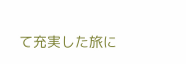て充実した旅に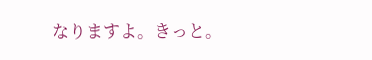なりますよ。きっと。